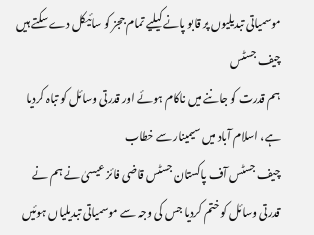موسمیاتی تبدیلیوں پر قابو پانے کیلیے تمام ججز کو سائیکل دے سکتے ہیں چیف جسٹس
ہم قدرت کو جاننے میں ناکام ہوئے اور قدرتی وسائل کو تباہ کردیا ہے، اسلام آباد میں سیمینار سے خطاب
چیف جسٹس آف پاکستان جسٹس قاضی فائز عیسیٰ نے ہم نے قدرتی وسائل کو ختم کردیا جس کی وجہ سے موسمیاتی تبدیلیاں ہوئیں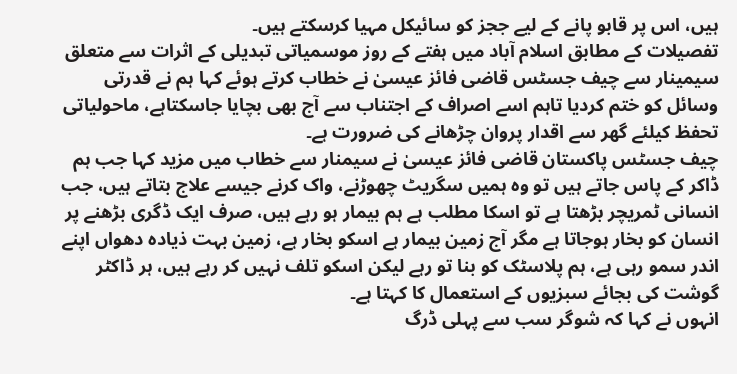ہیں، اس پر قابو پانے کے لیے ججز کو سائیکل مہیا کرسکتے ہیں۔
تفصیلات کے مطابق اسلام آباد میں ہفتے کے روز موسمیاتی تبدیلی کے اثرات سے متعلق سیمینار سے چیف جسٹس قاضی فائز عیسیٰ نے خطاب کرتے ہوئے کہا ہم نے قدرتی وسائل کو ختم کردیا تاہم اسے اصراف کے اجتناب سے آج بھی بچایا جاسکتاہے، ماحولیاتی تحفظ کیلئے گھر سے اقدار پروان چڑھانے کی ضرورت ہے۔
چیف جسٹس پاکستان قاضی فائز عیسیٰ نے سیمنار سے خطاب میں مزید کہا جب ہم ڈاکر کے پاس جاتے ہیں تو وہ ہمیں سگریٹ چھوڑنے، واک کرنے جیسے علاج بتاتے ہیں، جب انسانی ٹمریچر بڑھتا ہے تو اسکا مطلب ہے ہم بیمار ہو رہے ہیں، صرف ایک ڈگری بڑھنے پر انسان کو بخار ہوجاتا ہے مگر آج زمین بیمار ہے اسکو بخار ہے، زمین بہت ذیادہ دھواں اپنے اندر سمو رہی ہے، ہم پلاسٹک کو بنا تو رہے لیکن اسکو تلف نہیں کر رہے ہیں، ہر ڈاکٹر گوشت کی بجائے سبزیوں کے استعمال کا کہتا ہے۔
انہوں نے کہا کہ شوگر سب سے پہلی ڈرگ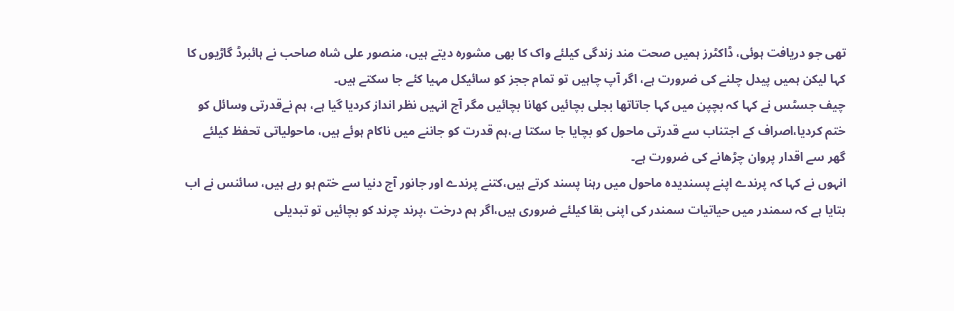تھی جو دریافت ہوئی، ڈاکٹرز ہمیں صحت مند زندگی کیلئے واک کا بھی مشورہ دیتے ہیں، منصور علی شاہ صاحب نے ہائبرڈ گاڑیوں کا کہا لیکن ہمیں پیدل چلنے کی ضرورت ہے، اگر آپ چاہیں تو تمام ججز کو سائیکل مہیا کئے جا سکتے ہیں۔
چیف جسٹس نے کہا کہ بچپن میں کہا جاتاتھا بجلی بچائیں کھانا بچائیں مگر آج انہیں نظر انداز کردیا گیا ہے، ہم نےقدرتی وسائل کو ختم کردیا،اصراف کے اجتناب سے قدرتی ماحول کو بچایا جا سکتا ہے،ہم قدرت کو جاننے میں ناکام ہوئے ہیں، ماحولیاتی تحفظ کیلئے گھر سے اقدار پروان چڑھانے کی ضرورت ہے۔
انہوں نے کہا کہ پرندے اپنے پسندیدہ ماحول میں رہنا پسند کرتے ہیں،کتنے پرندے اور جانور آج دنیا سے ختم ہو رہے ہیں، سائنس نے اب بتایا ہے کہ سمندر میں حیاتیات سمندر کی اپنی بقا کیلئے ضروری ہیں،اگر ہم درخت ،پرند چرند کو بچائیں تو تبدیلی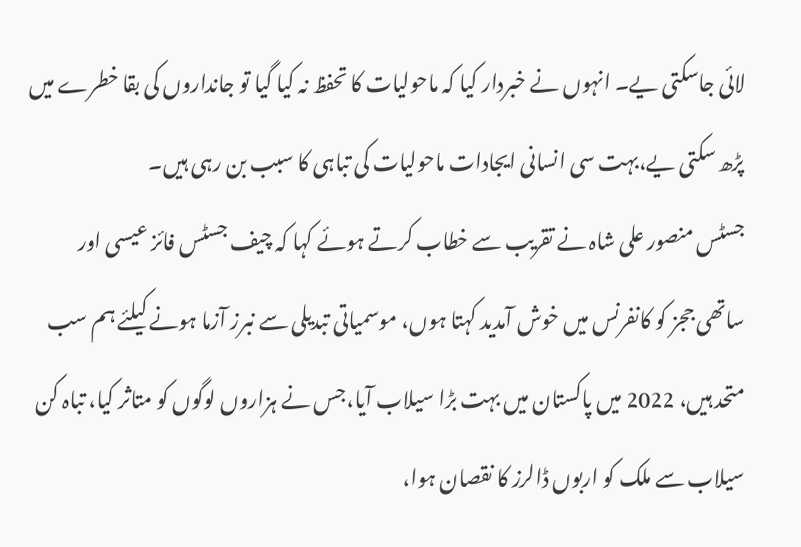لائی جاسکتی یے۔ انہوں نے خبردار کیا کہ ماحولیات کا تحفظ نہ کیا گیا تو جانداروں کی بقا خطرے میں پڑھ سکتی یے،بہت سی انسانی ایجادات ماحولیات کی تباہی کا سبب بن رہی ہیں۔
جسٹس منصور علی شاہ نے تقریب سے خطاب کرتے ہوئے کہا کہ چیف جسٹس فائز عیسی اور ساتھی ججز کو کانفرنس میں خوش آمدید کہتا ہوں، موسمیاتی تبدیلی سے نبرز آزما ہونے کیلئے ہم سب متحد ہیں، 2022 میں پاکستان میں بہت بڑا سیلاب آیا،جس نے ہزاروں لوگوں کو متاثر کیا، تباہ کن سیلاب سے ملک کو اربوں ڈالرز کا نقصان ہوا،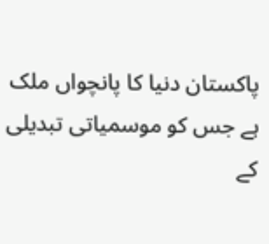پاکستان دنیا کا پانچواں ملک ہے جس کو موسمیاتی تبدیلی کے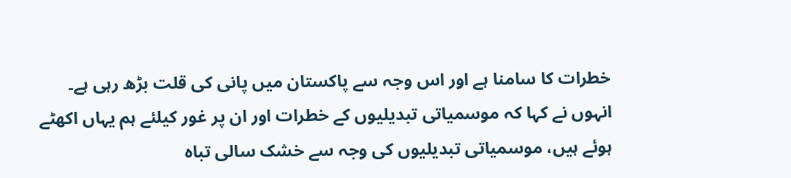خطرات کا سامنا ہے اور اس وجہ سے پاکستان میں پانی کی قلت بڑھ رہی ہے۔
انہوں نے کہا کہ موسمیاتی تبدیلیوں کے خطرات اور ان پر غور کیلئے ہم یہاں اکھٹے ہوئے ہیں، موسمیاتی تبدیلیوں کی وجہ سے خشک سالی تباہ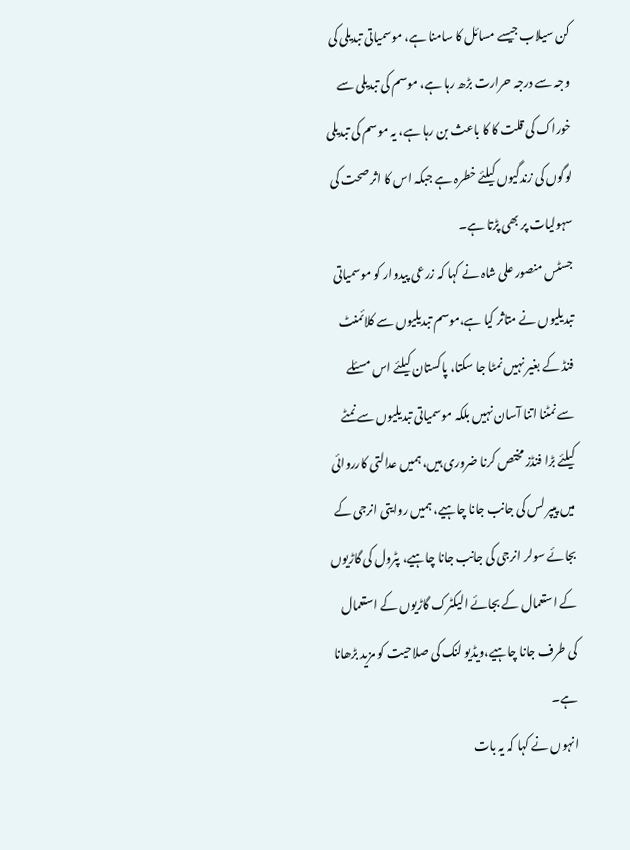کن سیلاب جیسے مسائل کا سامنا ہے، موسمیاتی تبدیلی کی وجہ سے درجہ حرارت بڑھ رہا ہے، موسم کی تبدیلی سے خوراک کی قلت کا کا باعث بن رہا ہے، یہ موسم کی تبدیلی لوگوں کی زندگیوں کیلئے خطرہ ہے جبکہ اس کا اثر صحت کی سہولیات پر بھی پڑتا ہے۔
جسٹس منصور علی شاہ نے کہا کہ زرعی پیدوار کو موسمیاتی تبدیلیوں نے متاثر کیا ہے،موسم تبدیلیوں سے کلائمنٹ فنڈ کے بغیر نہیں نمٹا جا سکتا، پاکستان کیلئے اس مسئلے سے نمٹنا اتنا آسان نہیں بلکہ موسمیاتی تبدیلیوں سے نمٹے کیلئے بڑا فنڈز مختص کرنا ضروری ہیں، ہمیں عدالتی کارروائی میں پیپر لس کی جانب جانا چاہیے، ہمیں روایتی انرجی کے بجائے سولر انرجی کی جانب جانا چاہیے، پٹرول کی گاڑیوں کے استعمال کے بجائے الیکٹرک گاڑیوں کے استعمال کی طرف جانا چاہیے،ویڈیو لنک کی صلاحیت کو مزید بڑھانا ہے۔
انہوں نے کہا کہ یہ بات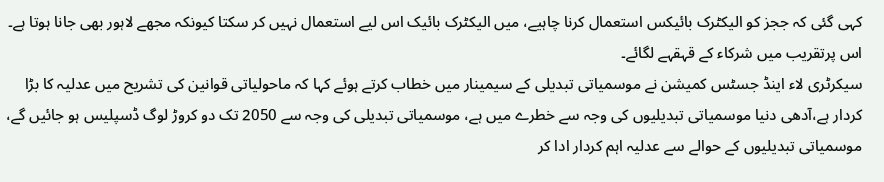کہی گئی کہ ججز کو الیکٹرک بائیکس استعمال کرنا چاہیے، میں الیکٹرک بائیک اس لیے استعمال نہیں کر سکتا کیونکہ مجھے لاہور بھی جانا ہوتا ہے۔ اس پرتقریب میں شرکاء کے قہقہے لگائے۔
سیکرٹری لاء اینڈ جسٹس کمیشن نے موسمیاتی تبدیلی کے سیمینار میں خطاب کرتے ہوئے کہا کہ ماحولیاتی قوانین کی تشریح میں عدلیہ کا بڑا کردار ہے،آدھی دنیا موسمیاتی تبدیلیوں کی وجہ سے خطرے میں ہے، موسمیاتی تبدیلی کی وجہ سے 2050 تک دو کروڑ لوگ ڈسپلیس ہو جائیں گے، موسمیاتی تبدیلیوں کے حوالے سے عدلیہ اہم کردار ادا کر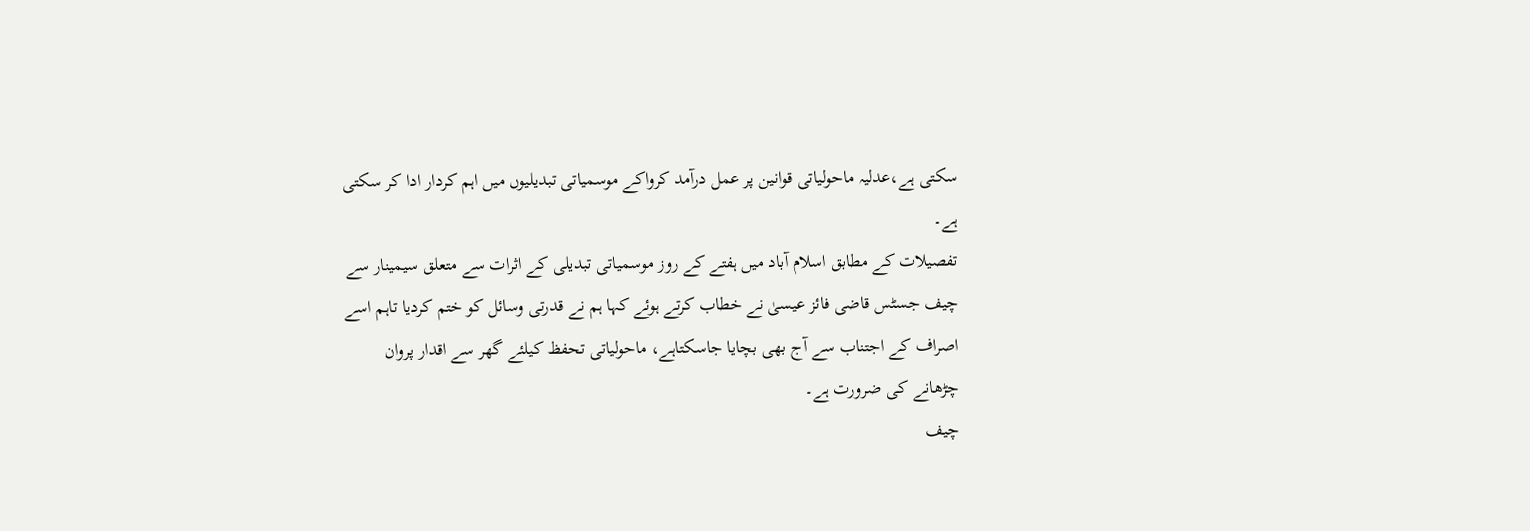سکتی ہے،عدلیہ ماحولیاتی قوانین پر عمل درآمد کرواکے موسمیاتی تبدیلیوں میں اہم کردار ادا کر سکتی ہے۔
تفصیلات کے مطابق اسلام آباد میں ہفتے کے روز موسمیاتی تبدیلی کے اثرات سے متعلق سیمینار سے چیف جسٹس قاضی فائز عیسیٰ نے خطاب کرتے ہوئے کہا ہم نے قدرتی وسائل کو ختم کردیا تاہم اسے اصراف کے اجتناب سے آج بھی بچایا جاسکتاہے، ماحولیاتی تحفظ کیلئے گھر سے اقدار پروان چڑھانے کی ضرورت ہے۔
چیف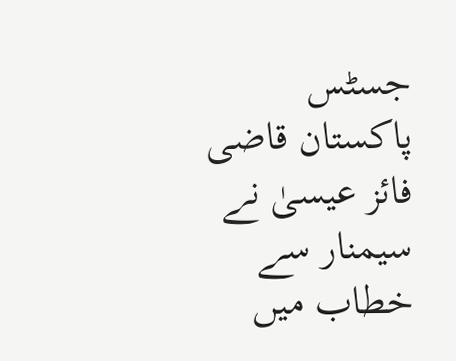جسٹس پاکستان قاضی فائز عیسیٰ نے سیمنار سے خطاب میں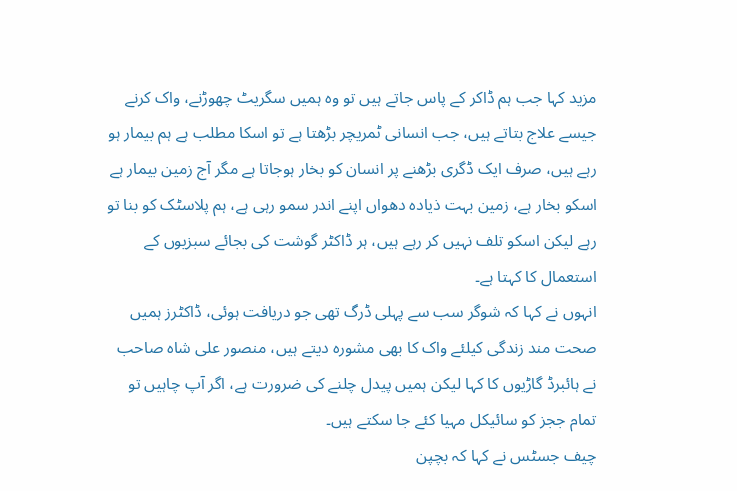مزید کہا جب ہم ڈاکر کے پاس جاتے ہیں تو وہ ہمیں سگریٹ چھوڑنے، واک کرنے جیسے علاج بتاتے ہیں، جب انسانی ٹمریچر بڑھتا ہے تو اسکا مطلب ہے ہم بیمار ہو رہے ہیں، صرف ایک ڈگری بڑھنے پر انسان کو بخار ہوجاتا ہے مگر آج زمین بیمار ہے اسکو بخار ہے، زمین بہت ذیادہ دھواں اپنے اندر سمو رہی ہے، ہم پلاسٹک کو بنا تو رہے لیکن اسکو تلف نہیں کر رہے ہیں، ہر ڈاکٹر گوشت کی بجائے سبزیوں کے استعمال کا کہتا ہے۔
انہوں نے کہا کہ شوگر سب سے پہلی ڈرگ تھی جو دریافت ہوئی، ڈاکٹرز ہمیں صحت مند زندگی کیلئے واک کا بھی مشورہ دیتے ہیں، منصور علی شاہ صاحب نے ہائبرڈ گاڑیوں کا کہا لیکن ہمیں پیدل چلنے کی ضرورت ہے، اگر آپ چاہیں تو تمام ججز کو سائیکل مہیا کئے جا سکتے ہیں۔
چیف جسٹس نے کہا کہ بچپن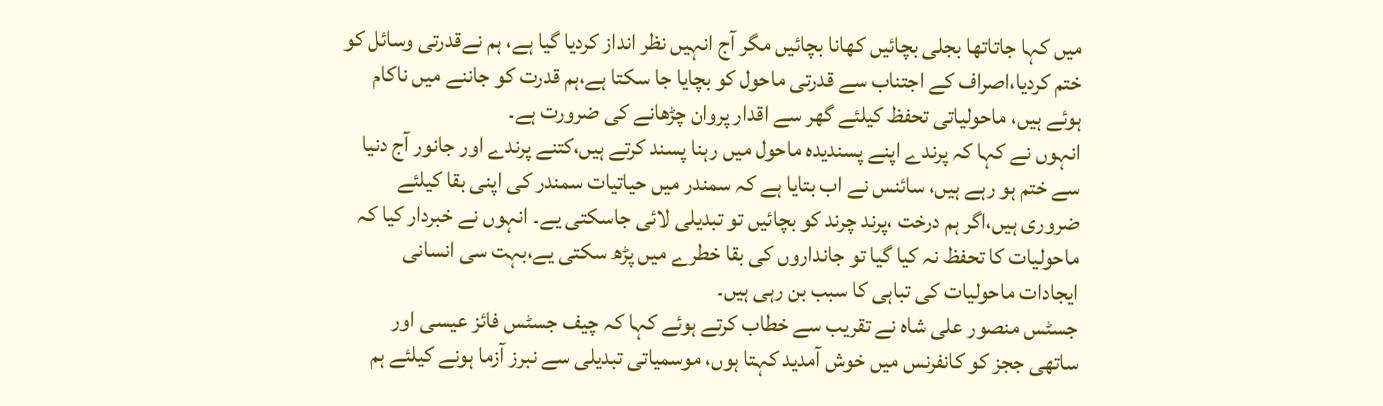میں کہا جاتاتھا بجلی بچائیں کھانا بچائیں مگر آج انہیں نظر انداز کردیا گیا ہے، ہم نےقدرتی وسائل کو ختم کردیا،اصراف کے اجتناب سے قدرتی ماحول کو بچایا جا سکتا ہے،ہم قدرت کو جاننے میں ناکام ہوئے ہیں، ماحولیاتی تحفظ کیلئے گھر سے اقدار پروان چڑھانے کی ضرورت ہے۔
انہوں نے کہا کہ پرندے اپنے پسندیدہ ماحول میں رہنا پسند کرتے ہیں،کتنے پرندے اور جانور آج دنیا سے ختم ہو رہے ہیں، سائنس نے اب بتایا ہے کہ سمندر میں حیاتیات سمندر کی اپنی بقا کیلئے ضروری ہیں،اگر ہم درخت ،پرند چرند کو بچائیں تو تبدیلی لائی جاسکتی یے۔ انہوں نے خبردار کیا کہ ماحولیات کا تحفظ نہ کیا گیا تو جانداروں کی بقا خطرے میں پڑھ سکتی یے،بہت سی انسانی ایجادات ماحولیات کی تباہی کا سبب بن رہی ہیں۔
جسٹس منصور علی شاہ نے تقریب سے خطاب کرتے ہوئے کہا کہ چیف جسٹس فائز عیسی اور ساتھی ججز کو کانفرنس میں خوش آمدید کہتا ہوں، موسمیاتی تبدیلی سے نبرز آزما ہونے کیلئے ہم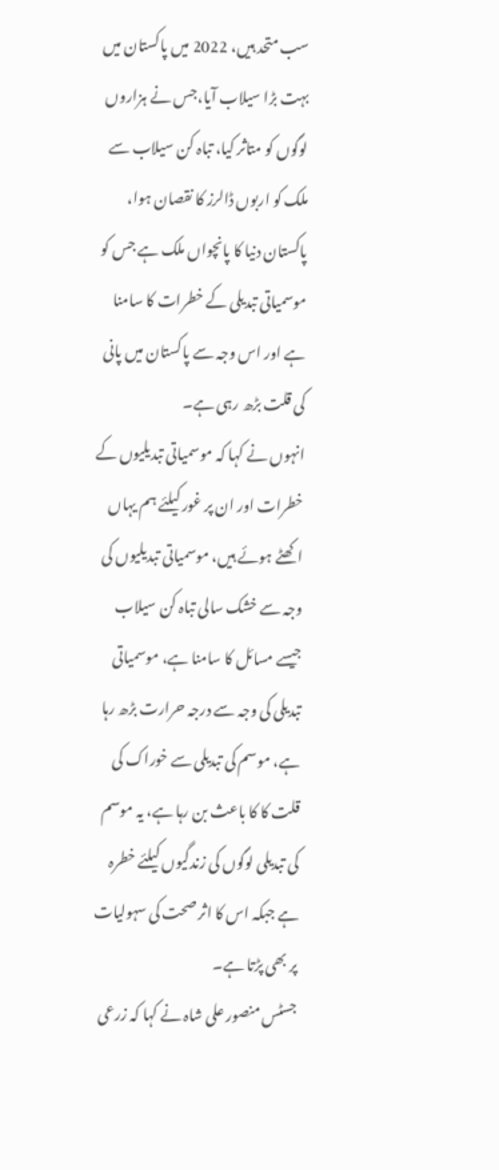سب متحد ہیں، 2022 میں پاکستان میں بہت بڑا سیلاب آیا،جس نے ہزاروں لوگوں کو متاثر کیا، تباہ کن سیلاب سے ملک کو اربوں ڈالرز کا نقصان ہوا، پاکستان دنیا کا پانچواں ملک ہے جس کو موسمیاتی تبدیلی کے خطرات کا سامنا ہے اور اس وجہ سے پاکستان میں پانی کی قلت بڑھ رہی ہے۔
انہوں نے کہا کہ موسمیاتی تبدیلیوں کے خطرات اور ان پر غور کیلئے ہم یہاں اکھٹے ہوئے ہیں، موسمیاتی تبدیلیوں کی وجہ سے خشک سالی تباہ کن سیلاب جیسے مسائل کا سامنا ہے، موسمیاتی تبدیلی کی وجہ سے درجہ حرارت بڑھ رہا ہے، موسم کی تبدیلی سے خوراک کی قلت کا کا باعث بن رہا ہے، یہ موسم کی تبدیلی لوگوں کی زندگیوں کیلئے خطرہ ہے جبکہ اس کا اثر صحت کی سہولیات پر بھی پڑتا ہے۔
جسٹس منصور علی شاہ نے کہا کہ زرعی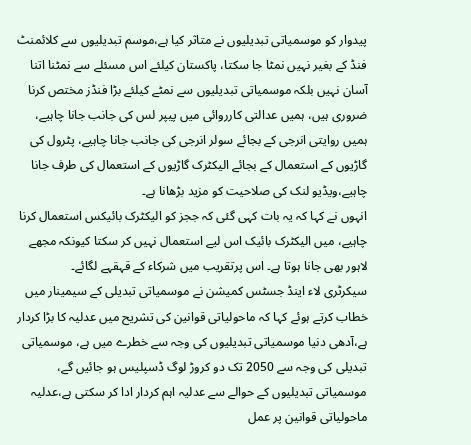پیدوار کو موسمیاتی تبدیلیوں نے متاثر کیا ہے،موسم تبدیلیوں سے کلائمنٹ فنڈ کے بغیر نہیں نمٹا جا سکتا، پاکستان کیلئے اس مسئلے سے نمٹنا اتنا آسان نہیں بلکہ موسمیاتی تبدیلیوں سے نمٹے کیلئے بڑا فنڈز مختص کرنا ضروری ہیں، ہمیں عدالتی کارروائی میں پیپر لس کی جانب جانا چاہیے، ہمیں روایتی انرجی کے بجائے سولر انرجی کی جانب جانا چاہیے، پٹرول کی گاڑیوں کے استعمال کے بجائے الیکٹرک گاڑیوں کے استعمال کی طرف جانا چاہیے،ویڈیو لنک کی صلاحیت کو مزید بڑھانا ہے۔
انہوں نے کہا کہ یہ بات کہی گئی کہ ججز کو الیکٹرک بائیکس استعمال کرنا چاہیے، میں الیکٹرک بائیک اس لیے استعمال نہیں کر سکتا کیونکہ مجھے لاہور بھی جانا ہوتا ہے۔ اس پرتقریب میں شرکاء کے قہقہے لگائے۔
سیکرٹری لاء اینڈ جسٹس کمیشن نے موسمیاتی تبدیلی کے سیمینار میں خطاب کرتے ہوئے کہا کہ ماحولیاتی قوانین کی تشریح میں عدلیہ کا بڑا کردار ہے،آدھی دنیا موسمیاتی تبدیلیوں کی وجہ سے خطرے میں ہے، موسمیاتی تبدیلی کی وجہ سے 2050 تک دو کروڑ لوگ ڈسپلیس ہو جائیں گے، موسمیاتی تبدیلیوں کے حوالے سے عدلیہ اہم کردار ادا کر سکتی ہے،عدلیہ ماحولیاتی قوانین پر عمل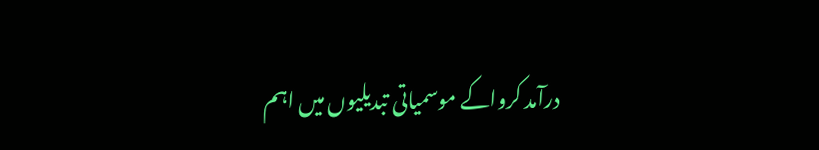درآمد کرواکے موسمیاتی تبدیلیوں میں اہم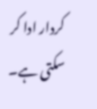کردار ادا کر سکتی ہے۔